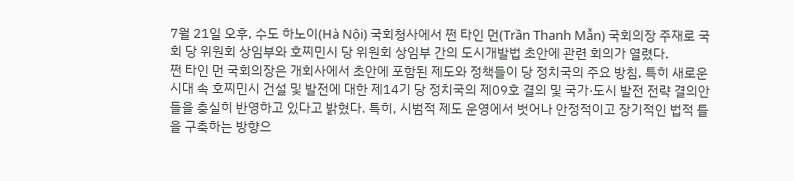7월 21일 오후, 수도 하노이(Hà Nội) 국회청사에서 쩐 타인 먼(Trần Thanh Mẫn) 국회의장 주재로 국회 당 위원회 상임부와 호찌민시 당 위원회 상임부 간의 도시개발법 초안에 관련 회의가 열렸다.
쩐 타인 먼 국회의장은 개회사에서 초안에 포함된 제도와 정책들이 당 정치국의 주요 방침, 특히 새로운 시대 속 호찌민시 건설 및 발전에 대한 제14기 당 정치국의 제09호 결의 및 국가·도시 발전 전략 결의안들을 충실히 반영하고 있다고 밝혔다. 특히, 시범적 제도 운영에서 벗어나 안정적이고 장기적인 법적 틀을 구축하는 방향으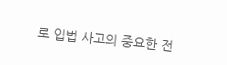로 입법 사고의 중요한 전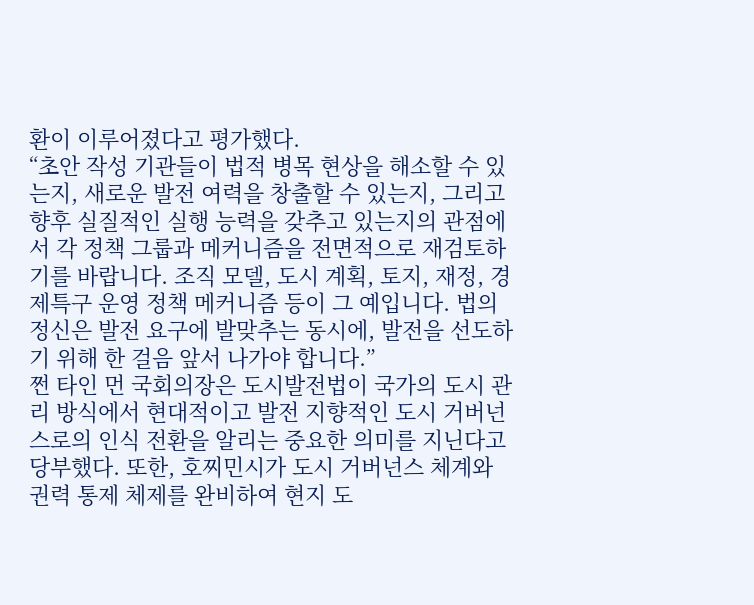환이 이루어졌다고 평가했다.
“초안 작성 기관들이 법적 병목 현상을 해소할 수 있는지, 새로운 발전 여력을 창출할 수 있는지, 그리고 향후 실질적인 실행 능력을 갖추고 있는지의 관점에서 각 정책 그룹과 메커니즘을 전면적으로 재검토하기를 바랍니다. 조직 모델, 도시 계획, 토지, 재정, 경제특구 운영 정책 메커니즘 등이 그 예입니다. 법의 정신은 발전 요구에 발맞추는 동시에, 발전을 선도하기 위해 한 걸음 앞서 나가야 합니다.”
쩐 타인 먼 국회의장은 도시발전법이 국가의 도시 관리 방식에서 현대적이고 발전 지향적인 도시 거버넌스로의 인식 전환을 알리는 중요한 의미를 지닌다고 당부했다. 또한, 호찌민시가 도시 거버넌스 체계와 권력 통제 체제를 완비하여 현지 도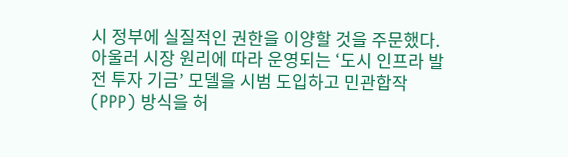시 정부에 실질적인 권한을 이양할 것을 주문했다. 아울러 시장 원리에 따라 운영되는 ‘도시 인프라 발전 투자 기금’ 모델을 시범 도입하고 민관합작(PPP) 방식을 허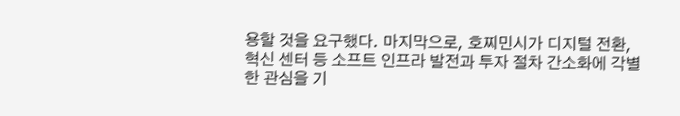용할 것을 요구했다. 마지막으로, 호찌민시가 디지털 전환, 혁신 센터 등 소프트 인프라 발전과 투자 절차 간소화에 각별한 관심을 기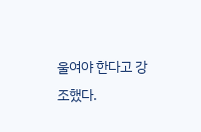울여야 한다고 강조했다.